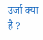उर्जा क्या है ?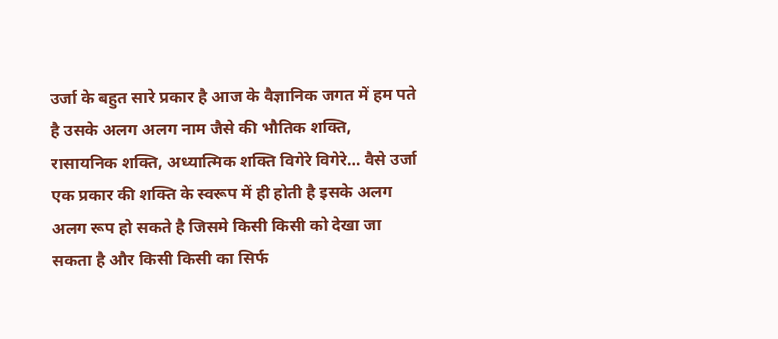उर्जा के बहुत सारे प्रकार है आज के वैज्ञानिक जगत में हम पते है उसके अलग अलग नाम जैसे की भौतिक शक्ति, रासायनिक शक्ति, अध्यात्मिक शक्ति विगेरे विगेरे… वैसे उर्जा एक प्रकार की शक्ति के स्वरूप में ही होती है इसके अलग अलग रूप हो सकते है जिसमे किसी किसी को देखा जा सकता है और किसी किसी का सिर्फ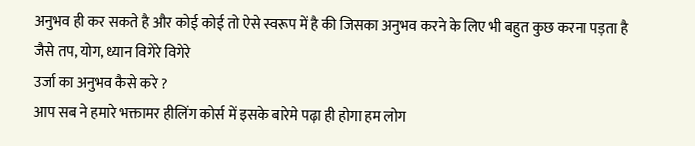अनुभव ही कर सकते है और कोई कोई तो ऐसे स्वरूप में है की जिसका अनुभव करने के लिए भी बहुत कुछ करना पड़ता है जैसे तप, योग, ध्यान विगेरे विगेरे
उर्जा का अनुभव कैसे करे ?
आप सब ने हमारे भक्तामर हीलिंग कोर्स में इसके बारेमे पढ़ा ही होगा हम लोग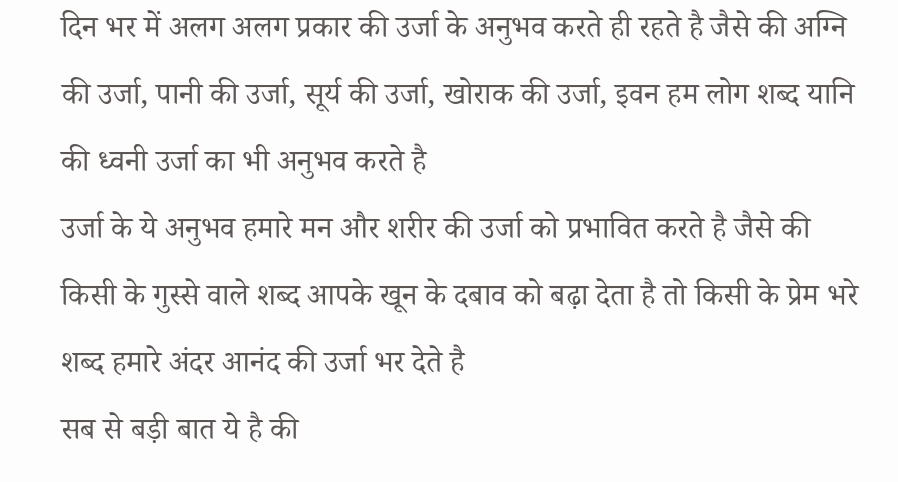दिन भर में अलग अलग प्रकार की उर्जा के अनुभव करते ही रहते है जैसे की अग्नि की उर्जा, पानी की उर्जा, सूर्य की उर्जा, खोराक की उर्जा, इवन हम लोग शब्द यानि की ध्वनी उर्जा का भी अनुभव करते है
उर्जा के ये अनुभव हमारे मन और शरीर की उर्जा को प्रभावित करते है जैसे की किसी के गुस्से वाले शब्द आपके खून के दबाव को बढ़ा देता है तो किसी के प्रेम भरे शब्द हमारे अंदर आनंद की उर्जा भर देते है
सब से बड़ी बात ये है की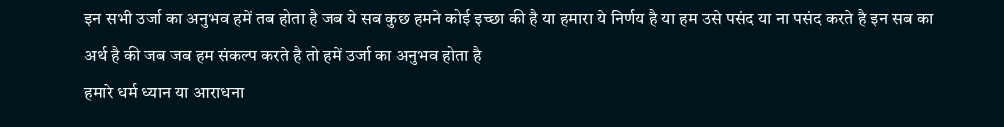इन सभी उर्जा का अनुभव हमें तब होता है जब ये सब कुछ हमने कोई इच्छा की है या हमारा ये निर्णय है या हम उसे पसंद या ना पसंद करते है इन सब का अर्थ है की जब जब हम संकल्प करते है तो हमें उर्जा का अनुभव होता है
हमारे धर्म ध्यान या आराधना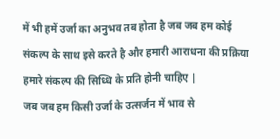में भी हमें उर्जा का अनुभव तब होता है जब जब हम कोई संकल्प के साथ इसे करते है और हमारी आराधना की प्रक्रिया हमारे संकल्प की सिध्धि के प्रति होनी चाहिए |
जब जब हम किसी उर्जा के उत्सर्जन में भाव से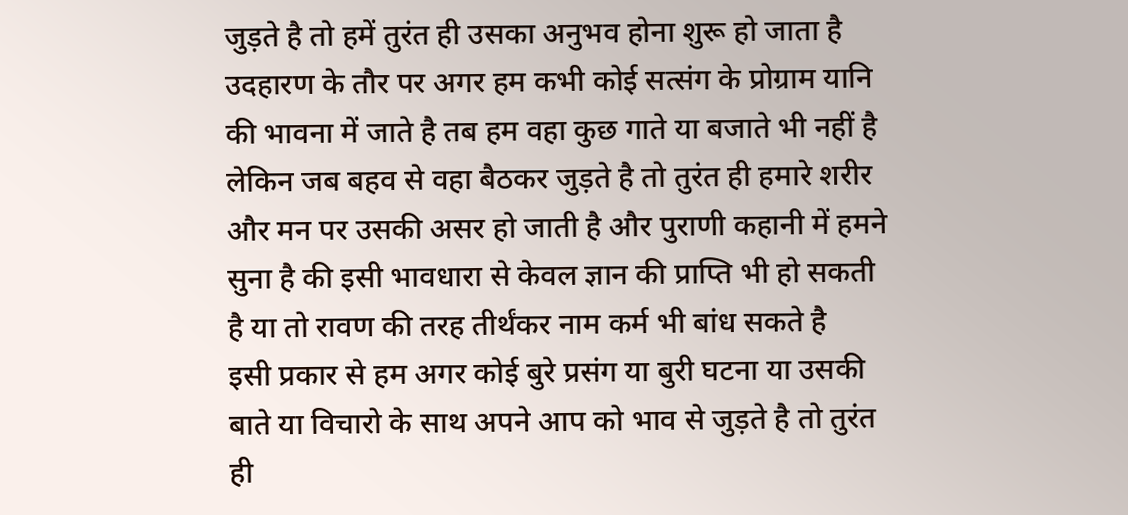जुड़ते है तो हमें तुरंत ही उसका अनुभव होना शुरू हो जाता है उदहारण के तौर पर अगर हम कभी कोई सत्संग के प्रोग्राम यानि की भावना में जाते है तब हम वहा कुछ गाते या बजाते भी नहीं है लेकिन जब बहव से वहा बैठकर जुड़ते है तो तुरंत ही हमारे शरीर और मन पर उसकी असर हो जाती है और पुराणी कहानी में हमने सुना है की इसी भावधारा से केवल ज्ञान की प्राप्ति भी हो सकती है या तो रावण की तरह तीर्थंकर नाम कर्म भी बांध सकते है
इसी प्रकार से हम अगर कोई बुरे प्रसंग या बुरी घटना या उसकी बाते या विचारो के साथ अपने आप को भाव से जुड़ते है तो तुरंत ही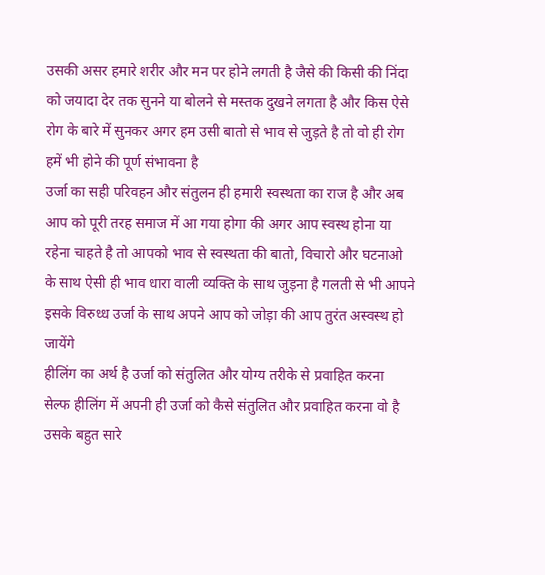उसकी असर हमारे शरीर और मन पर होने लगती है जैसे की किसी की निंदा को जयादा देर तक सुनने या बोलने से मस्तक दुखने लगता है और किस ऐसे रोग के बारे में सुनकर अगर हम उसी बातो से भाव से जुड़ते है तो वो ही रोग हमें भी होने की पूर्ण संभावना है
उर्जा का सही परिवहन और संतुलन ही हमारी स्वस्थता का राज है और अब आप को पूरी तरह समाज में आ गया होगा की अगर आप स्वस्थ होना या रहेना चाहते है तो आपको भाव से स्वस्थता की बातो, विचारो और घटनाओ के साथ ऐसी ही भाव धारा वाली व्यक्ति के साथ जुड़ना है गलती से भी आपने इसके विरुध्ध उर्जा के साथ अपने आप को जोड़ा की आप तुरंत अस्वस्थ हो जायेंगे
हीलिंग का अर्थ है उर्जा को संतुलित और योग्य तरीके से प्रवाहित करना
सेल्फ हीलिंग में अपनी ही उर्जा को कैसे संतुलित और प्रवाहित करना वो है उसके बहुत सारे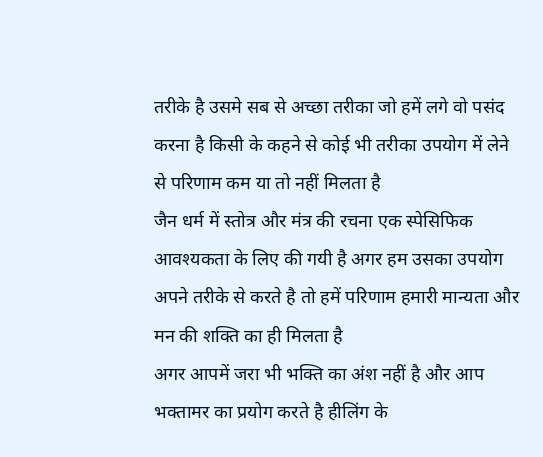तरीके है उसमे सब से अच्छा तरीका जो हमें लगे वो पसंद करना है किसी के कहने से कोई भी तरीका उपयोग में लेने से परिणाम कम या तो नहीं मिलता है
जैन धर्म में स्तोत्र और मंत्र की रचना एक स्पेसिफिक आवश्यकता के लिए की गयी है अगर हम उसका उपयोग अपने तरीके से करते है तो हमें परिणाम हमारी मान्यता और मन की शक्ति का ही मिलता है
अगर आपमें जरा भी भक्ति का अंश नहीं है और आप भक्तामर का प्रयोग करते है हीलिंग के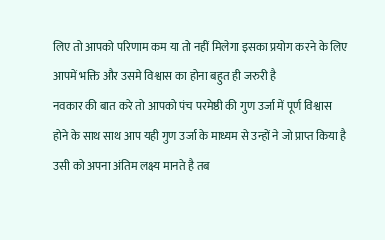लिए तो आपको परिणाम कम या तो नहीं मिलेगा इसका प्रयोग करने के लिए आपमें भक्ति और उसमे विश्वास का होना बहुत ही जरुरी है
नवकार की बात करे तो आपको पंच परमेष्ठी की गुण उर्जा में पूर्ण विश्वास होने के साथ साथ आप यही गुण उर्जा के माध्यम से उन्हों ने जो प्राप्त किया है उसी को अपना अंतिम लक्ष्य मानते है तब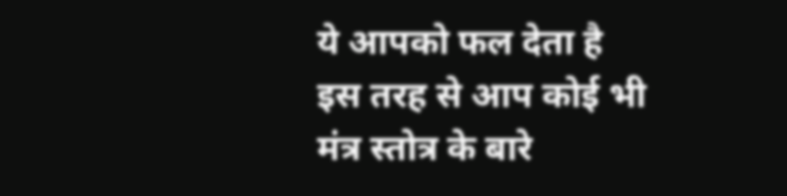ये आपको फल देता है
इस तरह से आप कोई भी मंत्र स्तोत्र के बारे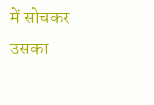में सोचकर उसका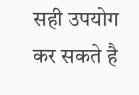सही उपयोग कर सकते है